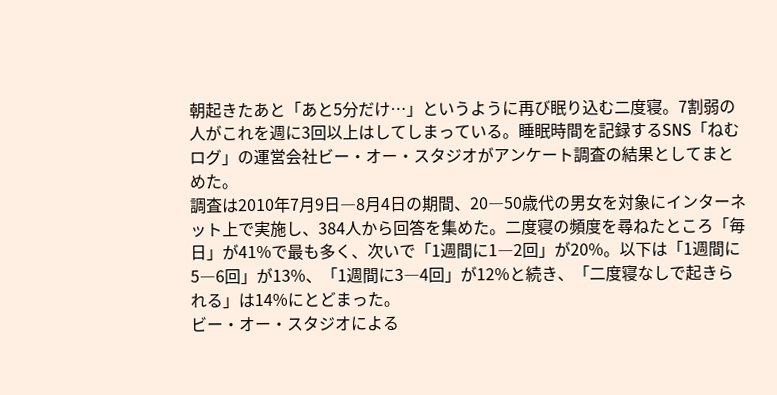朝起きたあと「あと5分だけ…」というように再び眠り込む二度寝。7割弱の人がこれを週に3回以上はしてしまっている。睡眠時間を記録するSNS「ねむログ」の運営会社ビー・オー・スタジオがアンケート調査の結果としてまとめた。
調査は2010年7月9日―8月4日の期間、20―50歳代の男女を対象にインターネット上で実施し、384人から回答を集めた。二度寝の頻度を尋ねたところ「毎日」が41%で最も多く、次いで「1週間に1―2回」が20%。以下は「1週間に5―6回」が13%、「1週間に3―4回」が12%と続き、「二度寝なしで起きられる」は14%にとどまった。
ビー・オー・スタジオによる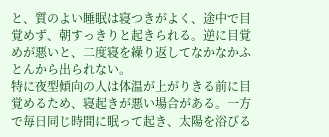と、質のよい睡眠は寝つきがよく、途中で目覚めず、朝すっきりと起きられる。逆に目覚めが悪いと、二度寝を繰り返してなかなかふとんから出られない。
特に夜型傾向の人は体温が上がりきる前に目覚めるため、寝起きが悪い場合がある。一方で毎日同じ時間に眠って起き、太陽を浴びる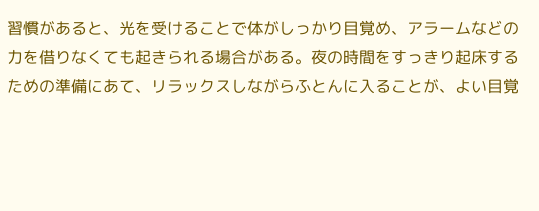習慣があると、光を受けることで体がしっかり目覚め、アラームなどの力を借りなくても起きられる場合がある。夜の時間をすっきり起床するための準備にあて、リラックスしながらふとんに入ることが、よい目覚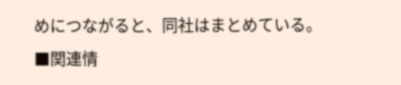めにつながると、同社はまとめている。
■関連情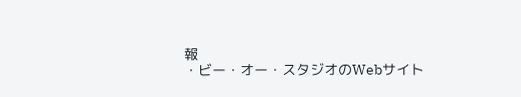報
・ビー・オー・スタジオのWebサイト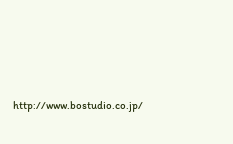http://www.bostudio.co.jp/